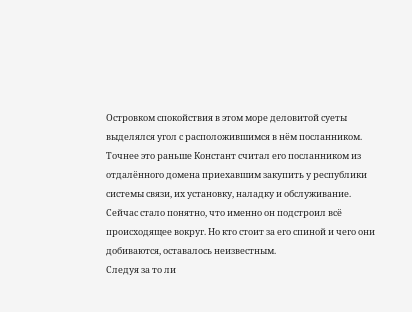Островком спокойствия в этом море деловитой суеты выделялся угол с расположившимся в нём посланником. Точнее это раньше Констант считал его посланником из отдалённого домена приехавшим закупить у республики системы связи, их установку, наладку и обслуживание. Сейчас стало понятно, что именно он подстроил всё происходящее вокруг. Но кто стоит за его спиной и чего они добиваются, оставалось неизвестным.
Следуя за то ли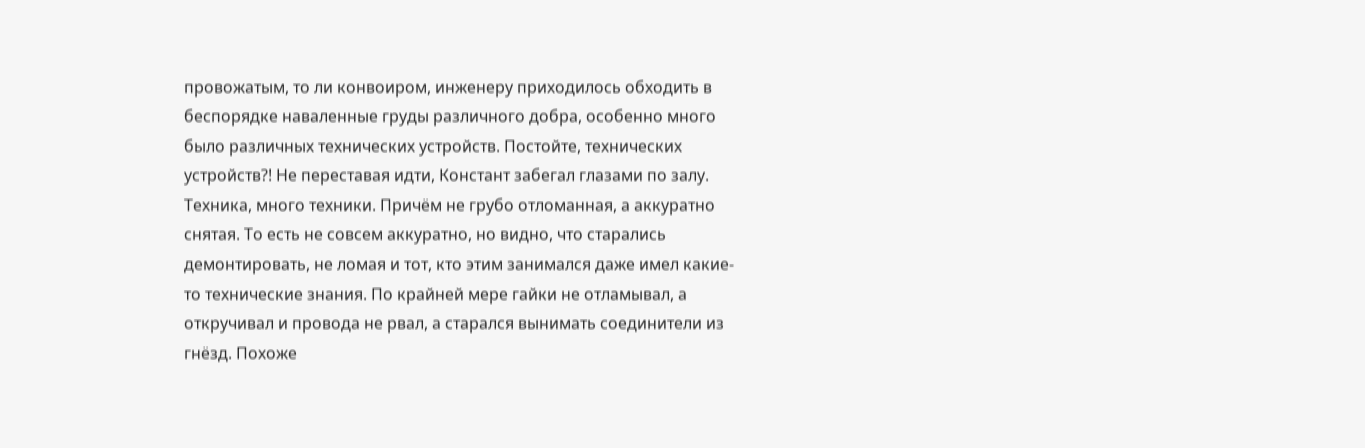провожатым, то ли конвоиром, инженеру приходилось обходить в беспорядке наваленные груды различного добра, особенно много было различных технических устройств. Постойте, технических устройств?! Не переставая идти, Констант забегал глазами по залу. Техника, много техники. Причём не грубо отломанная, а аккуратно снятая. То есть не совсем аккуратно, но видно, что старались демонтировать, не ломая и тот, кто этим занимался даже имел какие-то технические знания. По крайней мере гайки не отламывал, а откручивал и провода не рвал, а старался вынимать соединители из гнёзд. Похоже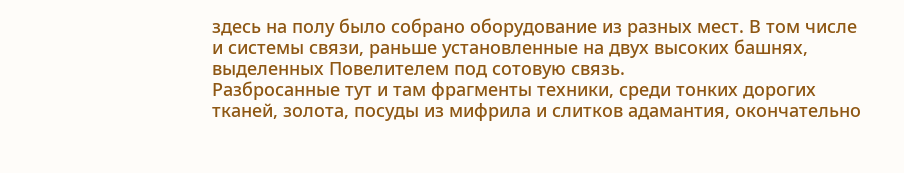здесь на полу было собрано оборудование из разных мест. В том числе и системы связи, раньше установленные на двух высоких башнях, выделенных Повелителем под сотовую связь.
Разбросанные тут и там фрагменты техники, среди тонких дорогих тканей, золота, посуды из мифрила и слитков адамантия, окончательно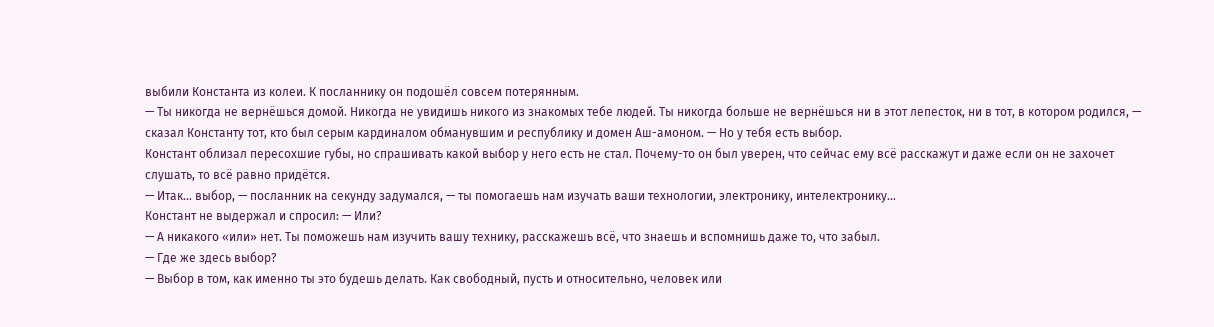выбили Константа из колеи. К посланнику он подошёл совсем потерянным.
— Ты никогда не вернёшься домой. Никогда не увидишь никого из знакомых тебе людей. Ты никогда больше не вернёшься ни в этот лепесток, ни в тот, в котором родился, — сказал Константу тот, кто был серым кардиналом обманувшим и республику и домен Аш-амоном. — Но у тебя есть выбор.
Констант облизал пересохшие губы, но спрашивать какой выбор у него есть не стал. Почему-то он был уверен, что сейчас ему всё расскажут и даже если он не захочет слушать, то всё равно придётся.
— Итак… выбор, — посланник на секунду задумался, — ты помогаешь нам изучать ваши технологии, электронику, интелектронику…
Констант не выдержал и спросил: — Или?
— А никакого «или» нет. Ты поможешь нам изучить вашу технику, расскажешь всё, что знаешь и вспомнишь даже то, что забыл.
— Где же здесь выбор?
— Выбор в том, как именно ты это будешь делать. Как свободный, пусть и относительно, человек или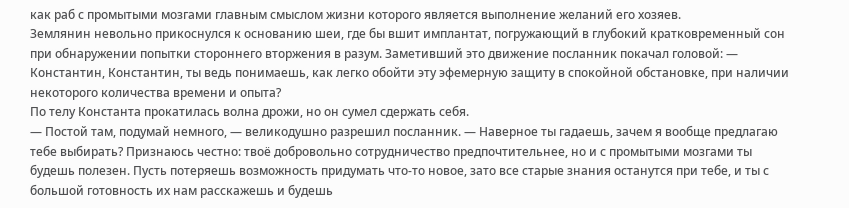как раб с промытыми мозгами главным смыслом жизни которого является выполнение желаний его хозяев.
Землянин невольно прикоснулся к основанию шеи, где бы вшит имплантат, погружающий в глубокий кратковременный сон при обнаружении попытки стороннего вторжения в разум. Заметивший это движение посланник покачал головой: — Константин, Константин, ты ведь понимаешь, как легко обойти эту эфемерную защиту в спокойной обстановке, при наличии некоторого количества времени и опыта?
По телу Константа прокатилась волна дрожи, но он сумел сдержать себя.
— Постой там, подумай немного, — великодушно разрешил посланник. — Наверное ты гадаешь, зачем я вообще предлагаю тебе выбирать? Признаюсь честно: твоё добровольно сотрудничество предпочтительнее, но и с промытыми мозгами ты будешь полезен. Пусть потеряешь возможность придумать что-то новое, зато все старые знания останутся при тебе, и ты с большой готовность их нам расскажешь и будешь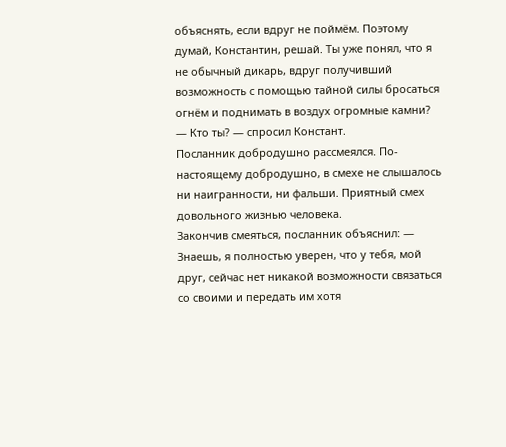объяснять, если вдруг не поймём. Поэтому думай, Константин, решай. Ты уже понял, что я не обычный дикарь, вдруг получивший возможность с помощью тайной силы бросаться огнём и поднимать в воздух огромные камни?
— Кто ты? — спросил Констант.
Посланник добродушно рассмеялся. По-настоящему добродушно, в смехе не слышалось ни наигранности, ни фальши. Приятный смех довольного жизнью человека.
Закончив смеяться, посланник объяснил: — Знаешь, я полностью уверен, что у тебя, мой друг, сейчас нет никакой возможности связаться со своими и передать им хотя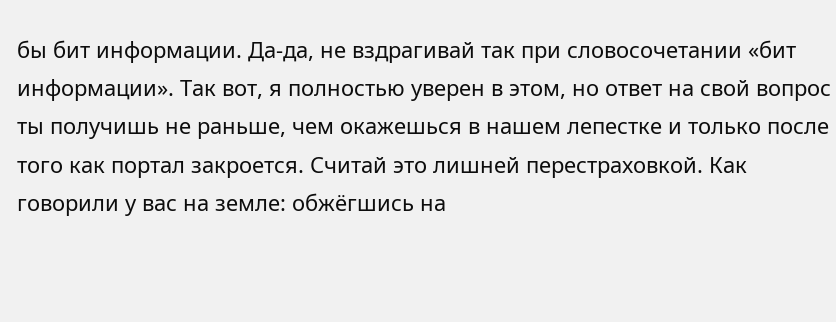бы бит информации. Да-да, не вздрагивай так при словосочетании «бит информации». Так вот, я полностью уверен в этом, но ответ на свой вопрос ты получишь не раньше, чем окажешься в нашем лепестке и только после того как портал закроется. Считай это лишней перестраховкой. Как говорили у вас на земле: обжёгшись на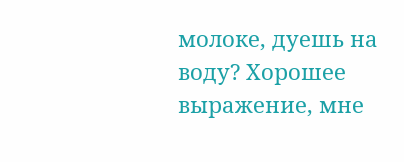молоке, дуешь на воду? Хорошее выражение, мне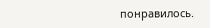понравилось.